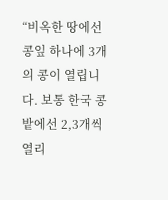“비옥한 땅에선 콩잎 하나에 3개의 콩이 열립니다. 보통 한국 콩밭에선 2,3개씩 열리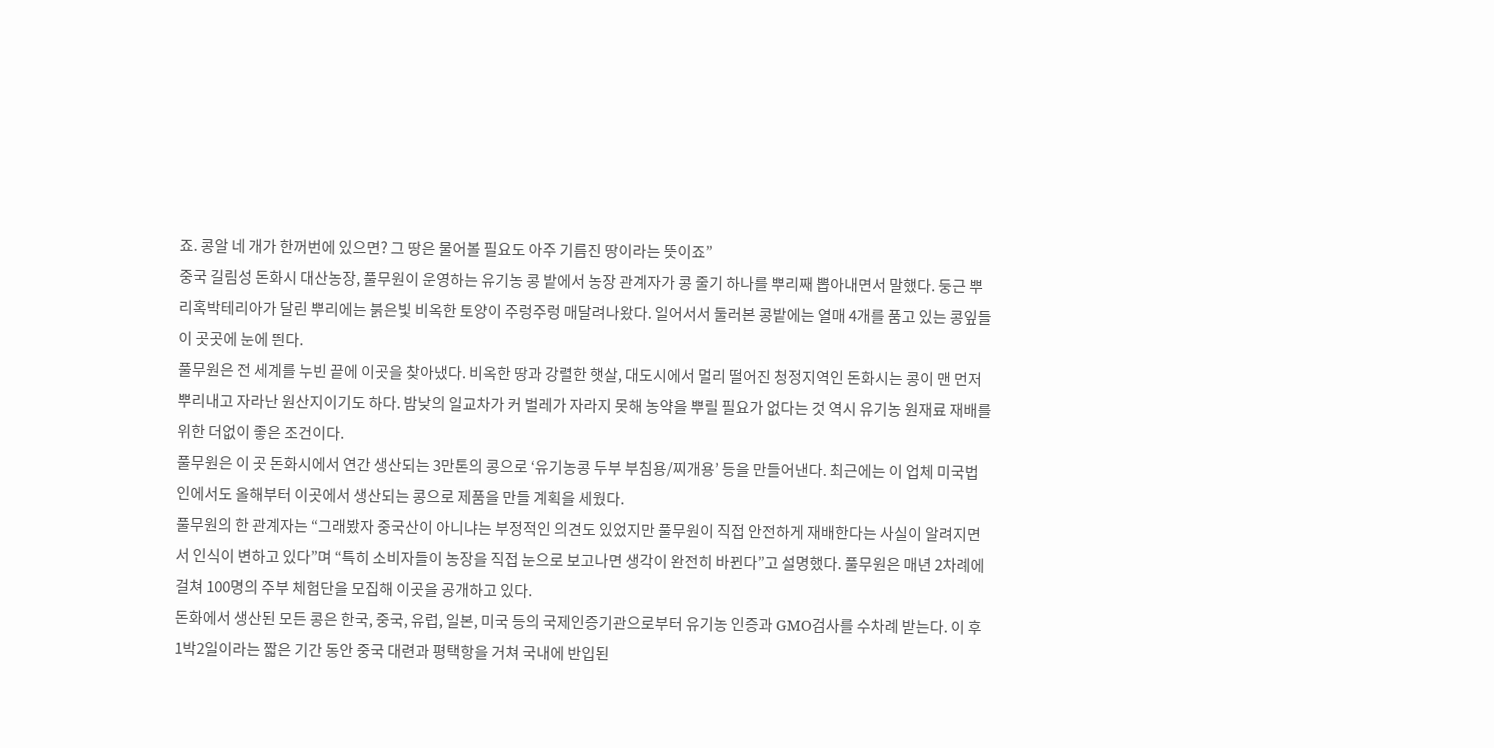죠. 콩알 네 개가 한꺼번에 있으면? 그 땅은 물어볼 필요도 아주 기름진 땅이라는 뜻이죠”
중국 길림성 돈화시 대산농장, 풀무원이 운영하는 유기농 콩 밭에서 농장 관계자가 콩 줄기 하나를 뿌리째 뽑아내면서 말했다. 둥근 뿌리혹박테리아가 달린 뿌리에는 붉은빛 비옥한 토양이 주렁주렁 매달려나왔다. 일어서서 둘러본 콩밭에는 열매 4개를 품고 있는 콩잎들이 곳곳에 눈에 띈다.
풀무원은 전 세계를 누빈 끝에 이곳을 찾아냈다. 비옥한 땅과 강렬한 햇살, 대도시에서 멀리 떨어진 청정지역인 돈화시는 콩이 맨 먼저 뿌리내고 자라난 원산지이기도 하다. 밤낮의 일교차가 커 벌레가 자라지 못해 농약을 뿌릴 필요가 없다는 것 역시 유기농 원재료 재배를 위한 더없이 좋은 조건이다.
풀무원은 이 곳 돈화시에서 연간 생산되는 3만톤의 콩으로 ‘유기농콩 두부 부침용/찌개용’ 등을 만들어낸다. 최근에는 이 업체 미국법인에서도 올해부터 이곳에서 생산되는 콩으로 제품을 만들 계획을 세웠다.
풀무원의 한 관계자는 “그래봤자 중국산이 아니냐는 부정적인 의견도 있었지만 풀무원이 직접 안전하게 재배한다는 사실이 알려지면서 인식이 변하고 있다”며 “특히 소비자들이 농장을 직접 눈으로 보고나면 생각이 완전히 바뀐다”고 설명했다. 풀무원은 매년 2차례에 걸쳐 100명의 주부 체험단을 모집해 이곳을 공개하고 있다.
돈화에서 생산된 모든 콩은 한국, 중국, 유럽, 일본, 미국 등의 국제인증기관으로부터 유기농 인증과 GMO검사를 수차례 받는다. 이 후 1박2일이라는 짧은 기간 동안 중국 대련과 평택항을 거쳐 국내에 반입된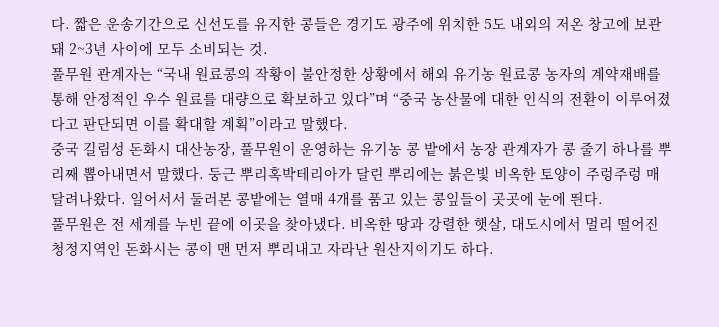다. 짧은 운송기간으로 신선도를 유지한 콩들은 경기도 광주에 위치한 5도 내외의 저온 창고에 보관돼 2~3년 사이에 모두 소비되는 것.
풀무원 관계자는 “국내 원료콩의 작황이 불안정한 상황에서 해외 유기농 원료콩 농자의 계약재배를 통해 안정적인 우수 원료를 대량으로 확보하고 있다”며 “중국 농산물에 대한 인식의 전환이 이루어졌다고 판단되면 이를 확대할 계획”이라고 말했다.
중국 길림성 돈화시 대산농장, 풀무원이 운영하는 유기농 콩 밭에서 농장 관계자가 콩 줄기 하나를 뿌리째 뽑아내면서 말했다. 둥근 뿌리혹박테리아가 달린 뿌리에는 붉은빛 비옥한 토양이 주렁주렁 매달려나왔다. 일어서서 둘러본 콩밭에는 열매 4개를 품고 있는 콩잎들이 곳곳에 눈에 띈다.
풀무원은 전 세계를 누빈 끝에 이곳을 찾아냈다. 비옥한 땅과 강렬한 햇살, 대도시에서 멀리 떨어진 청정지역인 돈화시는 콩이 맨 먼저 뿌리내고 자라난 원산지이기도 하다.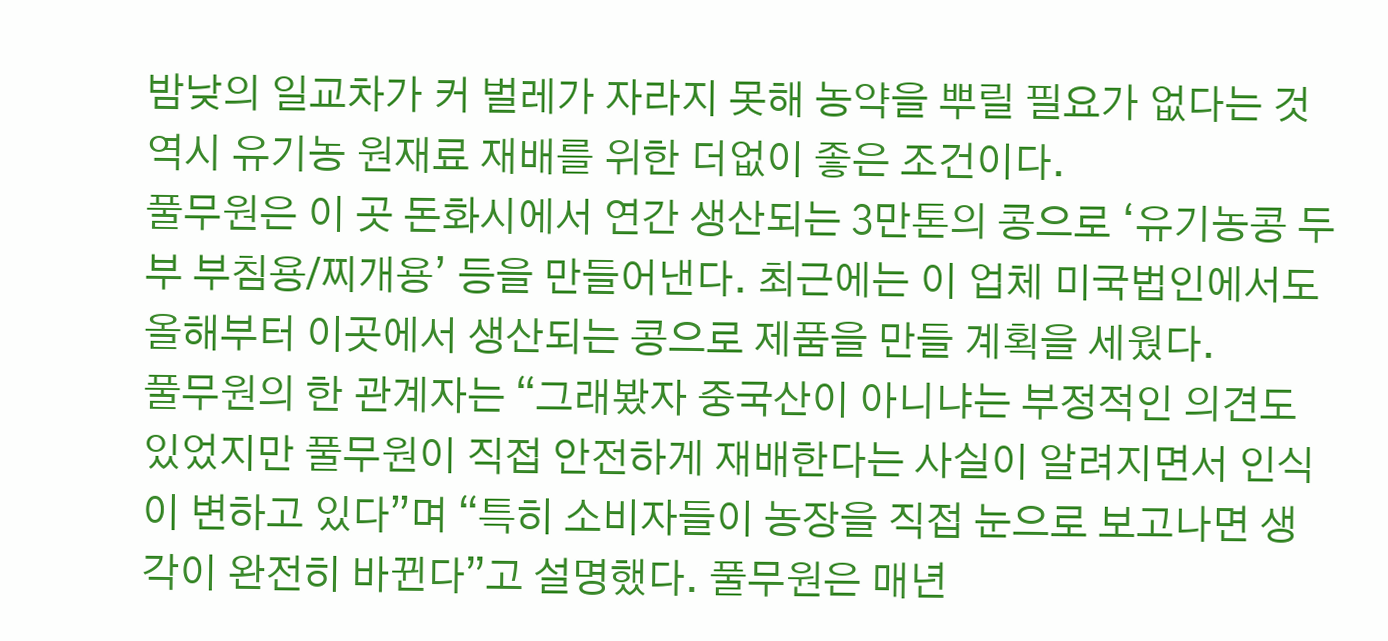밤낮의 일교차가 커 벌레가 자라지 못해 농약을 뿌릴 필요가 없다는 것 역시 유기농 원재료 재배를 위한 더없이 좋은 조건이다.
풀무원은 이 곳 돈화시에서 연간 생산되는 3만톤의 콩으로 ‘유기농콩 두부 부침용/찌개용’ 등을 만들어낸다. 최근에는 이 업체 미국법인에서도 올해부터 이곳에서 생산되는 콩으로 제품을 만들 계획을 세웠다.
풀무원의 한 관계자는 “그래봤자 중국산이 아니냐는 부정적인 의견도 있었지만 풀무원이 직접 안전하게 재배한다는 사실이 알려지면서 인식이 변하고 있다”며 “특히 소비자들이 농장을 직접 눈으로 보고나면 생각이 완전히 바뀐다”고 설명했다. 풀무원은 매년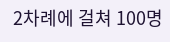2차례에 걸쳐 100명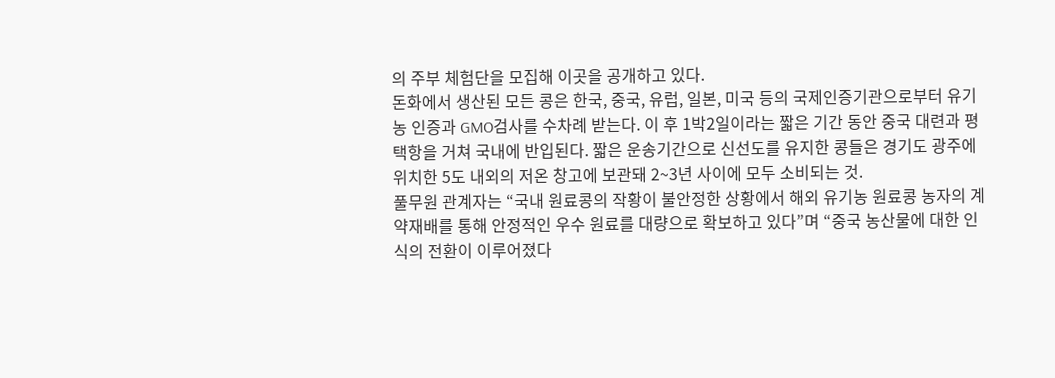의 주부 체험단을 모집해 이곳을 공개하고 있다.
돈화에서 생산된 모든 콩은 한국, 중국, 유럽, 일본, 미국 등의 국제인증기관으로부터 유기농 인증과 GMO검사를 수차례 받는다. 이 후 1박2일이라는 짧은 기간 동안 중국 대련과 평택항을 거쳐 국내에 반입된다. 짧은 운송기간으로 신선도를 유지한 콩들은 경기도 광주에 위치한 5도 내외의 저온 창고에 보관돼 2~3년 사이에 모두 소비되는 것.
풀무원 관계자는 “국내 원료콩의 작황이 불안정한 상황에서 해외 유기농 원료콩 농자의 계약재배를 통해 안정적인 우수 원료를 대량으로 확보하고 있다”며 “중국 농산물에 대한 인식의 전환이 이루어졌다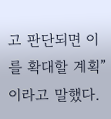고 판단되면 이를 확대할 계획”이라고 말했다.